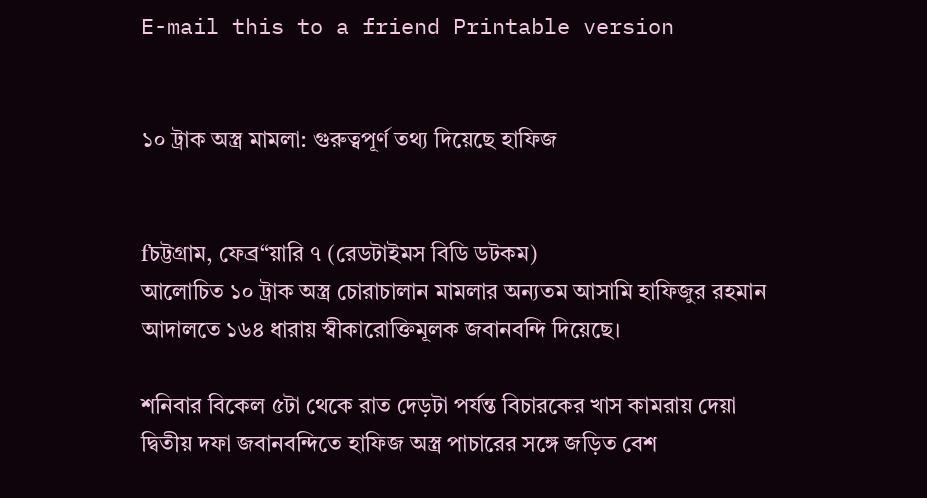E-mail this to a friend Printable version


১০ ট্রাক অস্ত্র মামলা: গুরুত্বপূর্ণ তথ্য দিয়েছে হাফিজ


fচট্টগ্রাম, ফেব্র“য়ারি ৭ (রেডটাইমস বিডি ডটকম)
আলোচিত ১০ ট্রাক অস্ত্র চোরাচালান মামলার অন্যতম আসামি হাফিজুর রহমান আদালতে ১৬৪ ধারায় স্বীকারোক্তিমূলক জবানবন্দি দিয়েছে।

শনিবার বিকেল ৫টা থেকে রাত দেড়টা পর্যন্ত বিচারকের খাস কামরায় দেয়া দ্বিতীয় দফা জবানবন্দিতে হাফিজ অস্ত্র পাচারের সঙ্গে জড়িত বেশ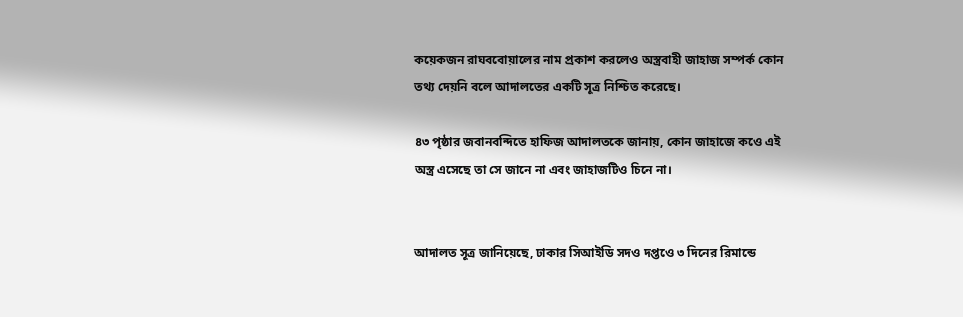কয়েকজন রাঘববোয়ালের নাম প্রকাশ করলেও অস্ত্রবাহী জাহাজ সম্পর্ক কোন তথ্য দেয়নি বলে আদালতের একটি সূত্র নিশ্চিত করেছে।

৪৩ পৃষ্ঠার জবানবন্দিতে হাফিজ আদালতকে জানায়, কোন জাহাজে কওে এই অস্ত্র এসেছে তা সে জানে না এবং জাহাজটিও চিনে না।


আদালত সূত্র জানিয়েছে, ঢাকার সিআইডি সদও দপ্তওে ৩ দিনের রিমান্ডে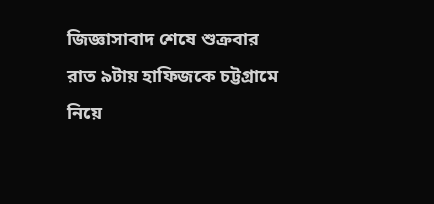জিজ্ঞাসাবাদ শেষে শুক্রবার রাত ৯টায় হাফিজকে চট্টগ্রামে নিয়ে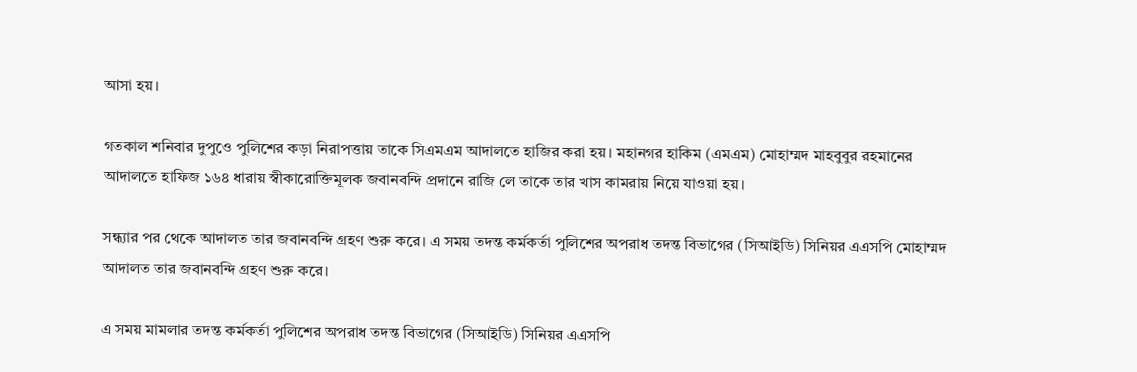আসা হয়।

গতকাল শনিবার দুপুওে পুলিশের কড়া নিরাপত্তায় তাকে সিএমএম আদালতে হাজির করা হয়। মহানগর হাকিম (এমএম) মোহাম্মদ মাহবুবুর রহমানের আদালতে হাফিজ ১৬৪ ধারায় স্বীকারোক্তিমূলক জবানবন্দি প্রদানে রাজি লে তাকে তার খাস কামরায় নিয়ে যাওয়া হয়।

সন্ধ্যার পর থেকে আদালত তার জবানবন্দি গ্রহণ শুরু করে। এ সময় তদন্ত কর্মকর্তা পুলিশের অপরাধ তদন্ত বিভাগের (সিআইডি) সিনিয়র এএসপি মোহাম্মদ আদালত তার জবানবন্দি গ্রহণ শুরু করে।

এ সময় মামলার তদন্ত কর্মকর্তা পুলিশের অপরাধ তদন্ত বিভাগের (সিআইডি) সিনিয়র এএসপি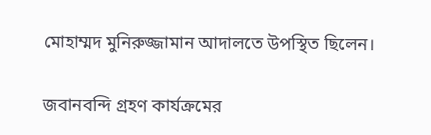মোহাম্মদ মুনিরুজ্জামান আদালতে উপস্থিত ছিলেন।

জবানবন্দি গ্রহণ কার্যক্রমের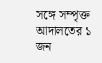সঙ্গে সম্পৃক্ত আদালতের ১ জন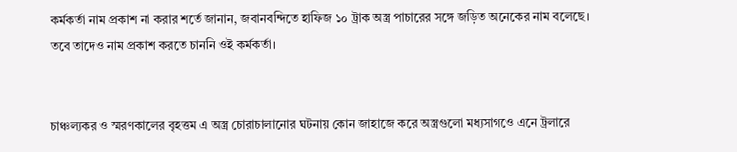কর্মকর্তা নাম প্রকাশ না করার শর্তে জানান, জবানবন্দিতে হাফিজ ১০ ট্রাক অস্ত্র পাচারের সঙ্গে জড়িত অনেকের নাম বলেছে। তবে তাদেও নাম প্রকাশ করতে চাননি ওই কর্মকর্তা।


চাঞ্চল্যকর ও স্মরণকালের বৃহত্তম এ অস্ত্র চোরাচালানোর ঘটনায় কোন জাহাজে করে অস্ত্রগুলো মধ্যসাগওে এনে ট্রলারে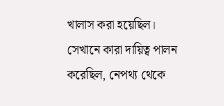খালাস করা হয়েছিল।
সেখানে কারা দায়িত্ব পালন করেছিল, নেপথ্য থেকে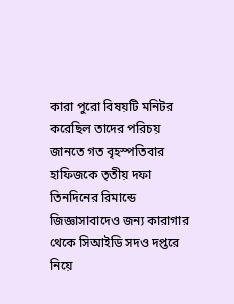কারা পুরো বিষয়টি মনিটর করেছিল তাদের পরিচয় জানতে গত বৃহস্পতিবার হাফিজকে তৃতীয় দফা তিনদিনের রিমান্ডে জিজ্ঞাসাবাদেও জন্য কারাগার থেকে সিআইডি সদও দপ্তরে নিয়ে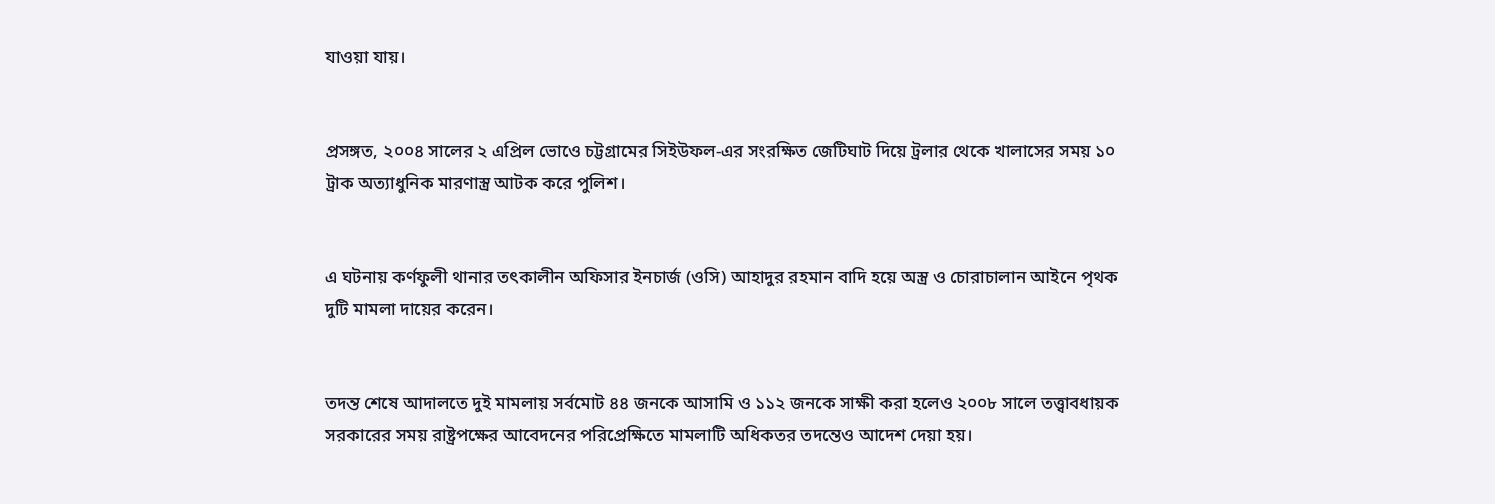যাওয়া যায়।


প্রসঙ্গত, ২০০৪ সালের ২ এপ্রিল ভোওে চট্টগ্রামের সিইউফল-এর সংরক্ষিত জেটিঘাট দিয়ে ট্রলার থেকে খালাসের সময় ১০ ট্রাক অত্যাধুনিক মারণাস্ত্র আটক করে পুলিশ।


এ ঘটনায় কর্ণফুলী থানার তৎকালীন অফিসার ইনচার্জ (ওসি) আহাদুর রহমান বাদি হয়ে অস্ত্র ও চোরাচালান আইনে পৃথক দুটি মামলা দায়ের করেন।


তদন্ত শেষে আদালতে দুই মামলায় সর্বমোট ৪৪ জনকে আসামি ও ১১২ জনকে সাক্ষী করা হলেও ২০০৮ সালে তত্ত্বাবধায়ক সরকারের সময় রাষ্ট্রপক্ষের আবেদনের পরিপ্রেক্ষিতে মামলাটি অধিকতর তদন্তেও আদেশ দেয়া হয়।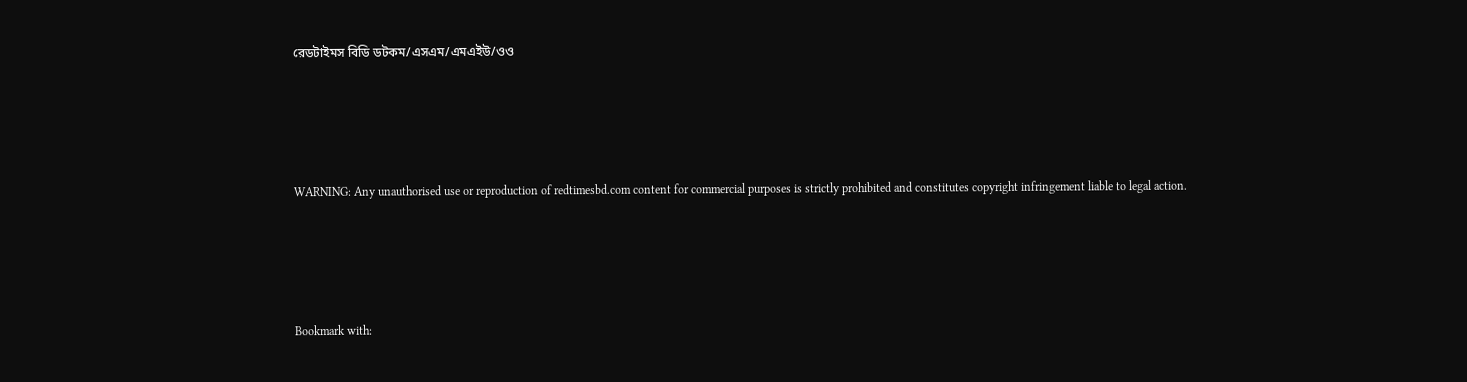রেডটাইমস বিডি ডটকম/এসএম/এমএইউ/ওও




WARNING: Any unauthorised use or reproduction of redtimesbd.com content for commercial purposes is strictly prohibited and constitutes copyright infringement liable to legal action.




Bookmark with: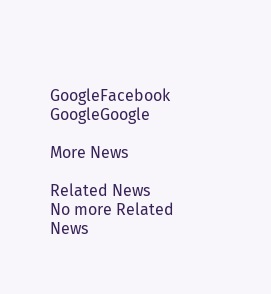GoogleFacebook  GoogleGoogle

More News

Related News
No more Related News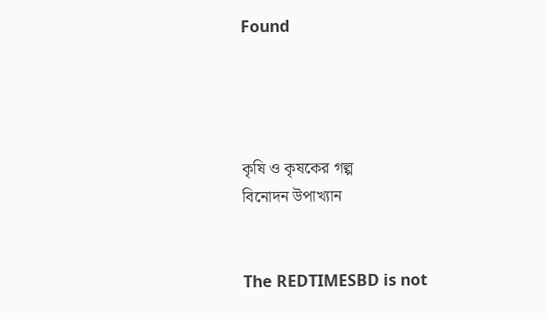Found




কৃষি ও কৃষকের গল্প
বিনোদন উপাখ্যান


The REDTIMESBD is not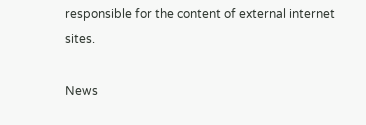responsible for the content of external internet sites.

News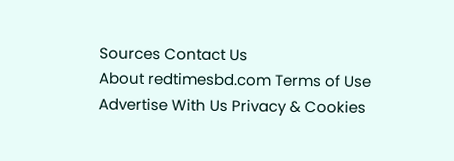Sources Contact Us
About redtimesbd.com Terms of Use
Advertise With Us Privacy & Cookies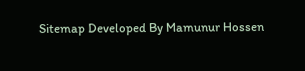Sitemap Developed By Mamunur Hossen